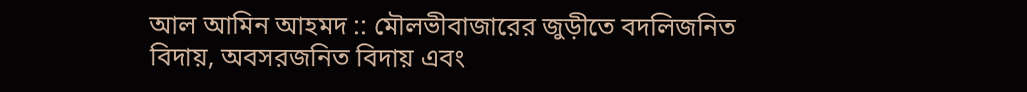আল আমিন আহমদ :: মৌলভীবাজারের জুড়ীতে বদলিজনিত বিদায়, অবসরজনিত বিদায় এবং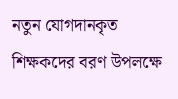নতুন যোগদানকৃত শিক্ষকদের বরণ উপলক্ষে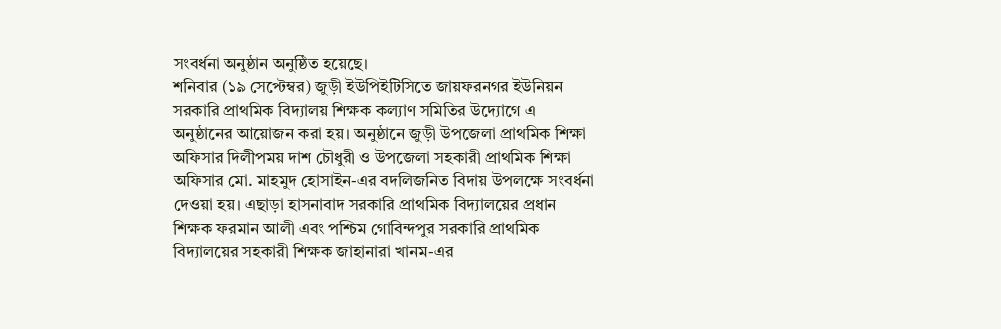সংবর্ধনা অনুষ্ঠান অনুষ্ঠিত হয়েছে।
শনিবার (১৯ সেপ্টেম্বর) জুড়ী ইউপিইটিসিতে জায়ফরনগর ইউনিয়ন সরকারি প্রাথমিক বিদ্যালয় শিক্ষক কল্যাণ সমিতির উদ্যোগে এ অনুষ্ঠানের আয়োজন করা হয়। অনুষ্ঠানে জুড়ী উপজেলা প্রাথমিক শিক্ষা অফিসার দিলীপময় দাশ চৌধুরী ও উপজেলা সহকারী প্রাথমিক শিক্ষা অফিসার মো. মাহমুদ হোসাইন-এর বদলিজনিত বিদায় উপলক্ষে সংবর্ধনা দেওয়া হয়। এছাড়া হাসনাবাদ সরকারি প্রাথমিক বিদ্যালয়ের প্রধান শিক্ষক ফরমান আলী এবং পশ্চিম গোবিন্দপুর সরকারি প্রাথমিক বিদ্যালয়ের সহকারী শিক্ষক জাহানারা খানম-এর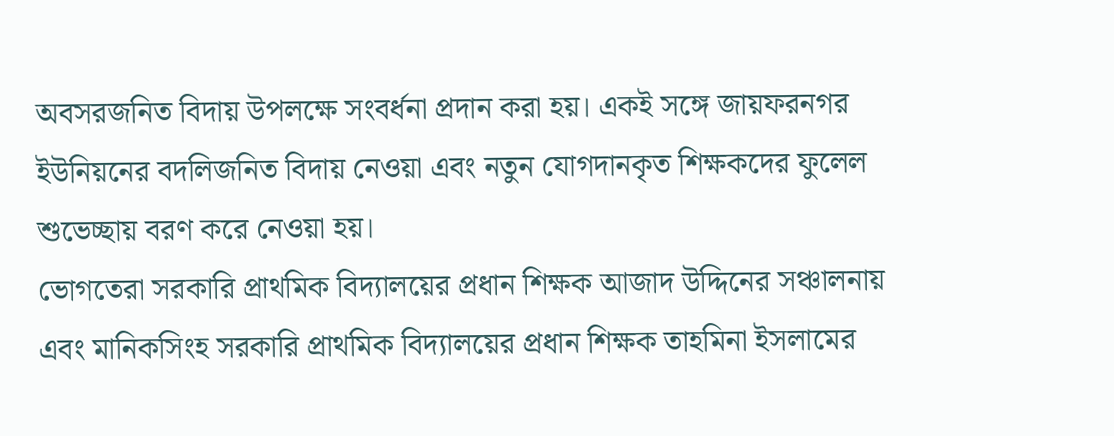অবসরজনিত বিদায় উপলক্ষে সংবর্ধনা প্রদান করা হয়। একই সঙ্গে জায়ফরনগর ইউনিয়নের বদলিজনিত বিদায় নেওয়া এবং নতুন যোগদানকৃত শিক্ষকদের ফুলেল শুভেচ্ছায় বরণ করে নেওয়া হয়।
ভোগতেরা সরকারি প্রাথমিক বিদ্যালয়ের প্রধান শিক্ষক আজাদ উদ্দিনের সঞ্চালনায় এবং মানিকসিংহ সরকারি প্রাথমিক বিদ্যালয়ের প্রধান শিক্ষক তাহমিনা ইসলামের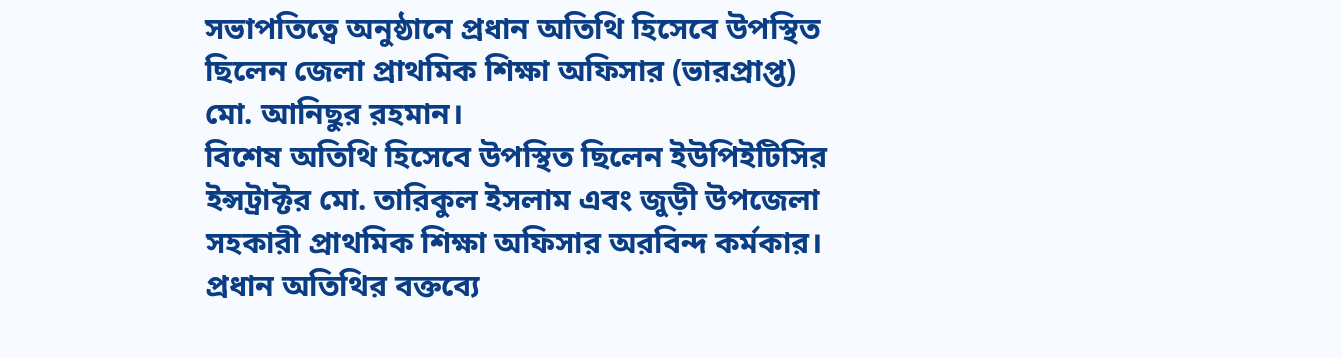সভাপতিত্বে অনুষ্ঠানে প্রধান অতিথি হিসেবে উপস্থিত ছিলেন জেলা প্রাথমিক শিক্ষা অফিসার (ভারপ্রাপ্ত) মো. আনিছুর রহমান।
বিশেষ অতিথি হিসেবে উপস্থিত ছিলেন ইউপিইটিসির ইন্সট্রাক্টর মো. তারিকুল ইসলাম এবং জুড়ী উপজেলা সহকারী প্রাথমিক শিক্ষা অফিসার অরবিন্দ কর্মকার।
প্রধান অতিথির বক্তব্যে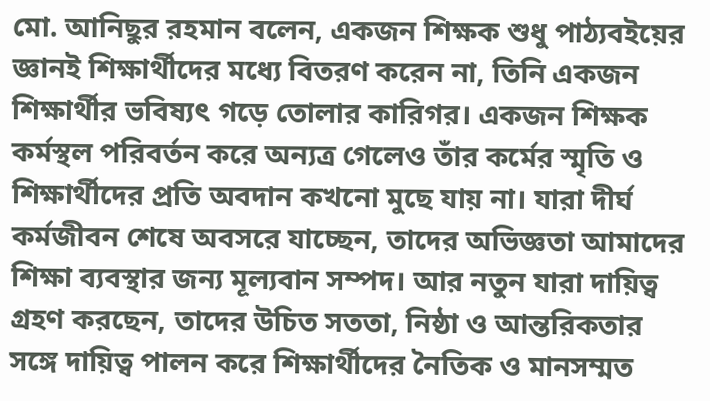মো. আনিছুর রহমান বলেন, একজন শিক্ষক শুধু পাঠ্যবইয়ের জ্ঞানই শিক্ষার্থীদের মধ্যে বিতরণ করেন না, তিনি একজন শিক্ষার্থীর ভবিষ্যৎ গড়ে তোলার কারিগর। একজন শিক্ষক কর্মস্থল পরিবর্তন করে অন্যত্র গেলেও তাঁর কর্মের স্মৃতি ও শিক্ষার্থীদের প্রতি অবদান কখনো মুছে যায় না। যারা দীর্ঘ কর্মজীবন শেষে অবসরে যাচ্ছেন, তাদের অভিজ্ঞতা আমাদের শিক্ষা ব্যবস্থার জন্য মূল্যবান সম্পদ। আর নতুন যারা দায়িত্ব গ্রহণ করছেন, তাদের উচিত সততা, নিষ্ঠা ও আন্তরিকতার সঙ্গে দায়িত্ব পালন করে শিক্ষার্থীদের নৈতিক ও মানসম্মত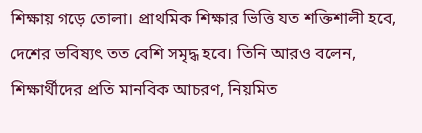শিক্ষায় গড়ে তোলা। প্রাথমিক শিক্ষার ভিত্তি যত শক্তিশালী হবে, দেশের ভবিষ্যৎ তত বেশি সমৃদ্ধ হবে। তিনি আরও বলেন, শিক্ষার্থীদের প্রতি মানবিক আচরণ, নিয়মিত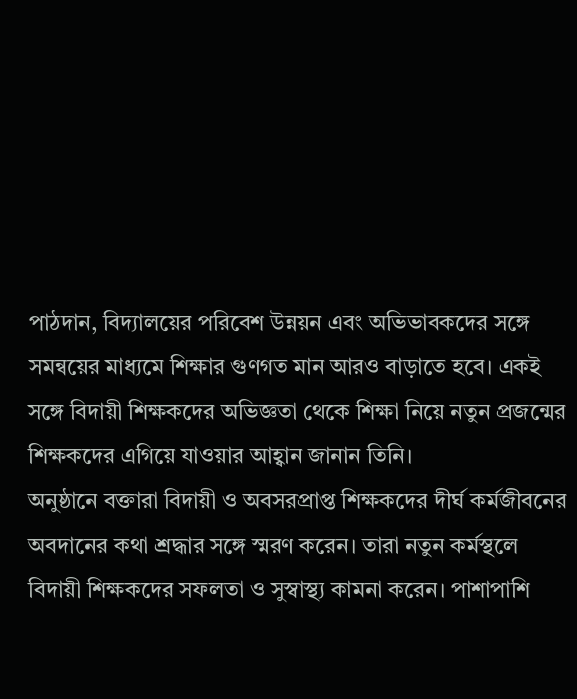পাঠদান, বিদ্যালয়ের পরিবেশ উন্নয়ন এবং অভিভাবকদের সঙ্গে সমন্বয়ের মাধ্যমে শিক্ষার গুণগত মান আরও বাড়াতে হবে। একই সঙ্গে বিদায়ী শিক্ষকদের অভিজ্ঞতা থেকে শিক্ষা নিয়ে নতুন প্রজন্মের শিক্ষকদের এগিয়ে যাওয়ার আহ্বান জানান তিনি।
অনুষ্ঠানে বক্তারা বিদায়ী ও অবসরপ্রাপ্ত শিক্ষকদের দীর্ঘ কর্মজীবনের অবদানের কথা শ্রদ্ধার সঙ্গে স্মরণ করেন। তারা নতুন কর্মস্থলে বিদায়ী শিক্ষকদের সফলতা ও সুস্বাস্থ্য কামনা করেন। পাশাপাশি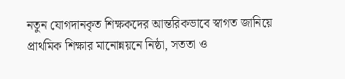নতুন যোগদানকৃত শিক্ষকদের আন্তরিকভাবে স্বাগত জানিয়ে প্রাথমিক শিক্ষার মানোন্নয়নে নিষ্ঠা, সততা ও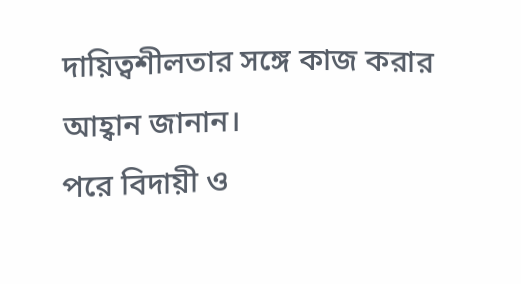দায়িত্বশীলতার সঙ্গে কাজ করার আহ্বান জানান।
পরে বিদায়ী ও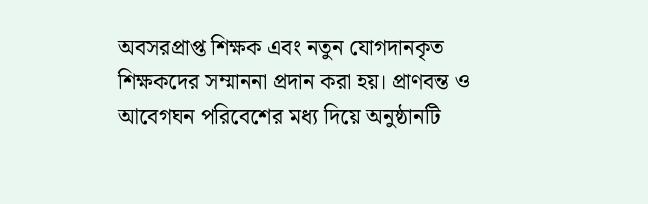অবসরপ্রাপ্ত শিক্ষক এবং নতুন যোগদানকৃত শিক্ষকদের সম্মাননা প্রদান করা হয়। প্রাণবন্ত ও আবেগঘন পরিবেশের মধ্য দিয়ে অনুষ্ঠানটি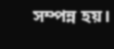সম্পন্ন হয়।